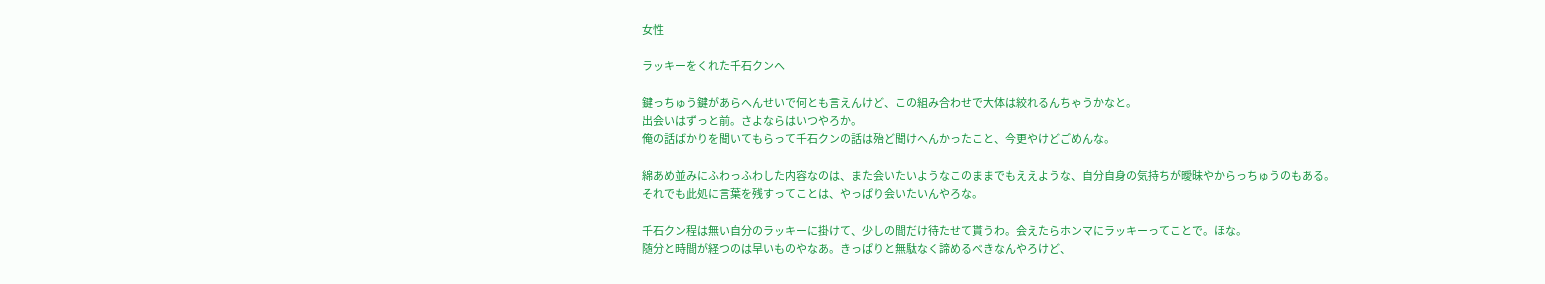女性

ラッキーをくれた千石クンへ

鍵っちゅう鍵があらへんせいで何とも言えんけど、この組み合わせで大体は絞れるんちゃうかなと。
出会いはずっと前。さよならはいつやろか。
俺の話ばかりを聞いてもらって千石クンの話は殆ど聞けへんかったこと、今更やけどごめんな。

綿あめ並みにふわっふわした内容なのは、また会いたいようなこのままでもええような、自分自身の気持ちが曖昧やからっちゅうのもある。
それでも此処に言葉を残すってことは、やっぱり会いたいんやろな。

千石クン程は無い自分のラッキーに掛けて、少しの間だけ待たせて貰うわ。会えたらホンマにラッキーってことで。ほな。
随分と時間が経つのは早いものやなあ。きっぱりと無駄なく諦めるべきなんやろけど、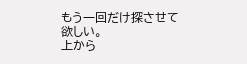もう一回だけ探させて欲しい。
上から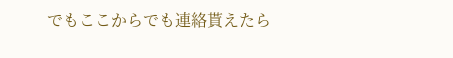でもここからでも連絡貰えたら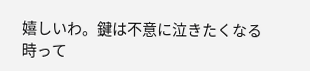嬉しいわ。鍵は不意に泣きたくなる時って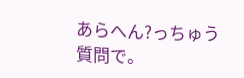あらへん?っちゅう質問で。